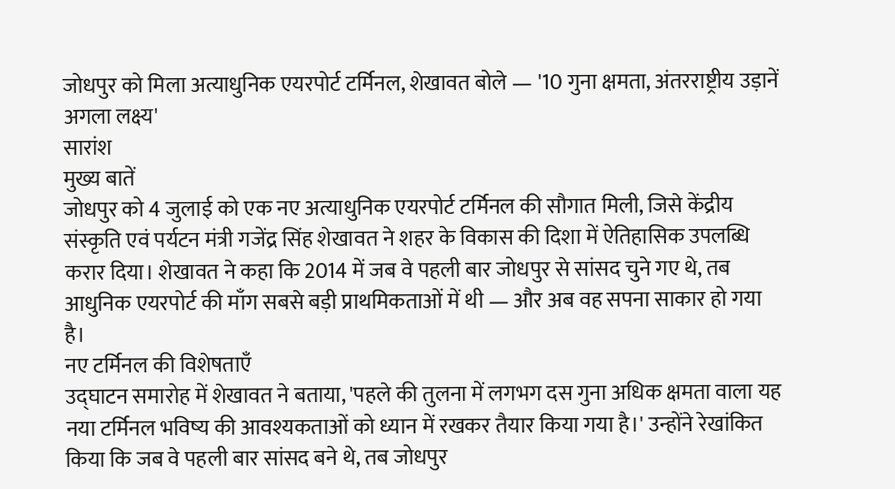जोधपुर को मिला अत्याधुनिक एयरपोर्ट टर्मिनल, शेखावत बोले — '10 गुना क्षमता, अंतरराष्ट्रीय उड़ानें अगला लक्ष्य'
सारांश
मुख्य बातें
जोधपुर को 4 जुलाई को एक नए अत्याधुनिक एयरपोर्ट टर्मिनल की सौगात मिली, जिसे केंद्रीय संस्कृति एवं पर्यटन मंत्री गजेंद्र सिंह शेखावत ने शहर के विकास की दिशा में ऐतिहासिक उपलब्धि करार दिया। शेखावत ने कहा कि 2014 में जब वे पहली बार जोधपुर से सांसद चुने गए थे, तब आधुनिक एयरपोर्ट की माँग सबसे बड़ी प्राथमिकताओं में थी — और अब वह सपना साकार हो गया है।
नए टर्मिनल की विशेषताएँ
उद्घाटन समारोह में शेखावत ने बताया, 'पहले की तुलना में लगभग दस गुना अधिक क्षमता वाला यह नया टर्मिनल भविष्य की आवश्यकताओं को ध्यान में रखकर तैयार किया गया है।' उन्होंने रेखांकित किया कि जब वे पहली बार सांसद बने थे, तब जोधपुर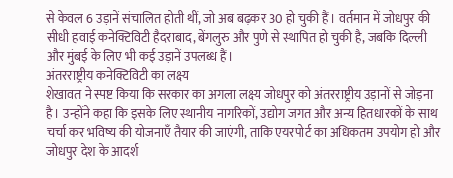से केवल 6 उड़ानें संचालित होती थीं, जो अब बढ़कर 30 हो चुकी हैं। वर्तमान में जोधपुर की सीधी हवाई कनेक्टिविटी हैदराबाद, बेंगलुरु और पुणे से स्थापित हो चुकी है, जबकि दिल्ली और मुंबई के लिए भी कई उड़ानें उपलब्ध हैं।
अंतरराष्ट्रीय कनेक्टिविटी का लक्ष्य
शेखावत ने स्पष्ट किया कि सरकार का अगला लक्ष्य जोधपुर को अंतरराष्ट्रीय उड़ानों से जोड़ना है। उन्होंने कहा कि इसके लिए स्थानीय नागरिकों, उद्योग जगत और अन्य हितधारकों के साथ चर्चा कर भविष्य की योजनाएँ तैयार की जाएंगी, ताकि एयरपोर्ट का अधिकतम उपयोग हो और जोधपुर देश के आदर्श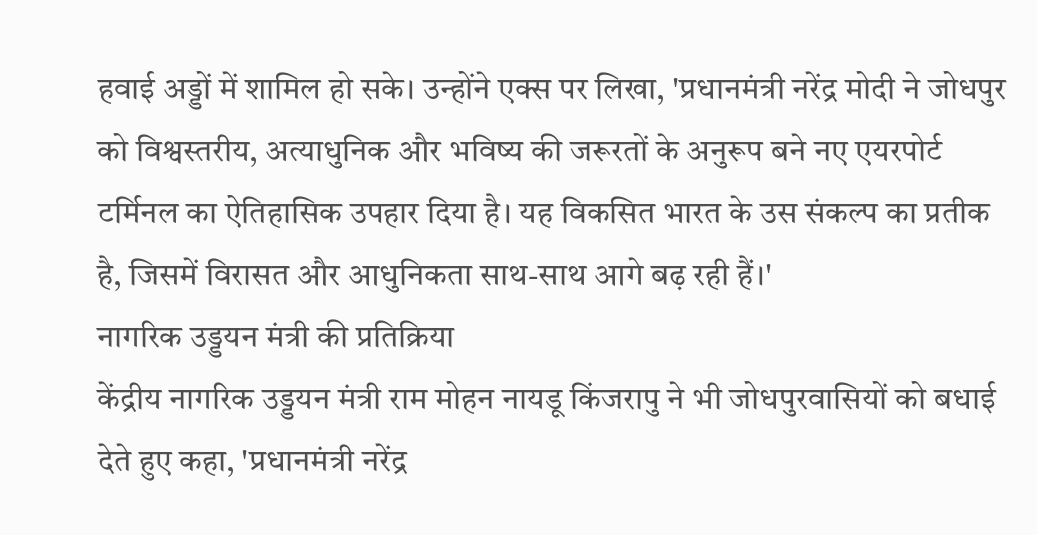हवाई अड्डों में शामिल हो सके। उन्होंने एक्स पर लिखा, 'प्रधानमंत्री नरेंद्र मोदी ने जोधपुर को विश्वस्तरीय, अत्याधुनिक और भविष्य की जरूरतों के अनुरूप बने नए एयरपोर्ट टर्मिनल का ऐतिहासिक उपहार दिया है। यह विकसित भारत के उस संकल्प का प्रतीक है, जिसमें विरासत और आधुनिकता साथ-साथ आगे बढ़ रही हैं।'
नागरिक उड्डयन मंत्री की प्रतिक्रिया
केंद्रीय नागरिक उड्डयन मंत्री राम मोहन नायडू किंजरापु ने भी जोधपुरवासियों को बधाई देते हुए कहा, 'प्रधानमंत्री नरेंद्र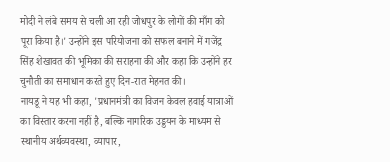मोदी ने लंबे समय से चली आ रही जोधपुर के लोगों की माँग को पूरा किया है।' उन्होंने इस परियोजना को सफल बनाने में गजेंद्र सिंह शेखावत की भूमिका की सराहना की और कहा कि उन्होंने हर चुनौती का समाधान करते हुए दिन-रात मेहनत की।
नायडू ने यह भी कहा, 'प्रधानमंत्री का विजन केवल हवाई यात्राओं का विस्तार करना नहीं है, बल्कि नागरिक उड्डयन के माध्यम से स्थानीय अर्थव्यवस्था, व्यापार,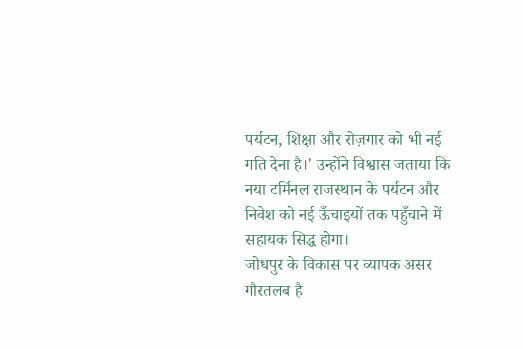पर्यटन, शिक्षा और रोज़गार को भी नई गति देना है।' उन्होंने विश्वास जताया कि नया टर्मिनल राजस्थान के पर्यटन और निवेश को नई ऊँचाइयों तक पहुँचाने में सहायक सिद्ध होगा।
जोधपुर के विकास पर व्यापक असर
गौरतलब है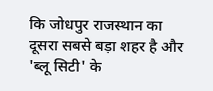कि जोधपुर राजस्थान का दूसरा सबसे बड़ा शहर है और 'ब्लू सिटी' के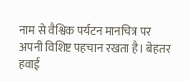नाम से वैश्विक पर्यटन मानचित्र पर अपनी विशिष्ट पहचान रखता है। बेहतर हवाई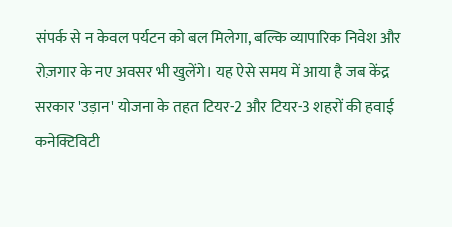संपर्क से न केवल पर्यटन को बल मिलेगा, बल्कि व्यापारिक निवेश और रोज़गार के नए अवसर भी खुलेंगे। यह ऐसे समय में आया है जब केंद्र सरकार 'उड़ान' योजना के तहत टियर-2 और टियर-3 शहरों की हवाई कनेक्टिविटी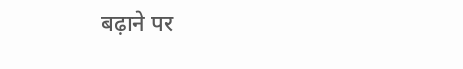बढ़ाने पर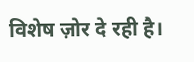विशेष ज़ोर दे रही है।